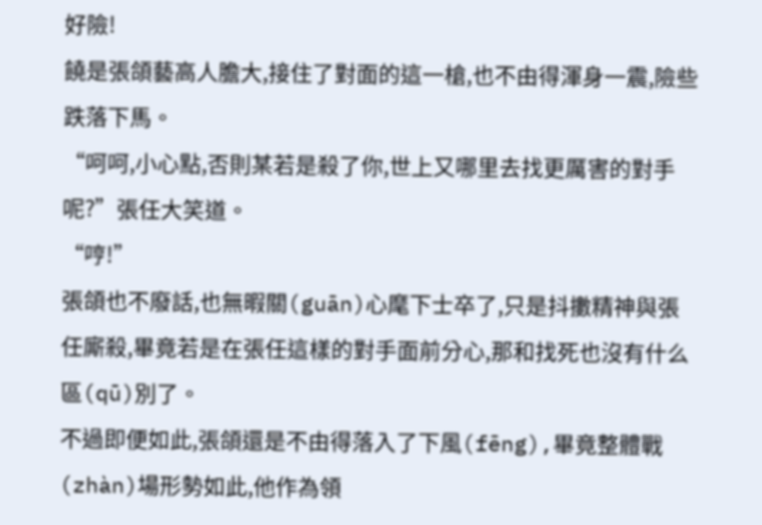好險!
饒是張頜藝高人膽大,接住了對面的這一槍,也不由得渾身一震,險些跌落下馬。
“呵呵,小心點,否則某若是殺了你,世上又哪里去找更厲害的對手呢?”張任大笑道。
“哼!”
張頜也不廢話,也無暇關(guān)心麾下士卒了,只是抖擻精神與張任廝殺,畢竟若是在張任這樣的對手面前分心,那和找死也沒有什么區(qū)別了。
不過即便如此,張頜還是不由得落入了下風(fēng),畢竟整體戰(zhàn)場形勢如此,他作為領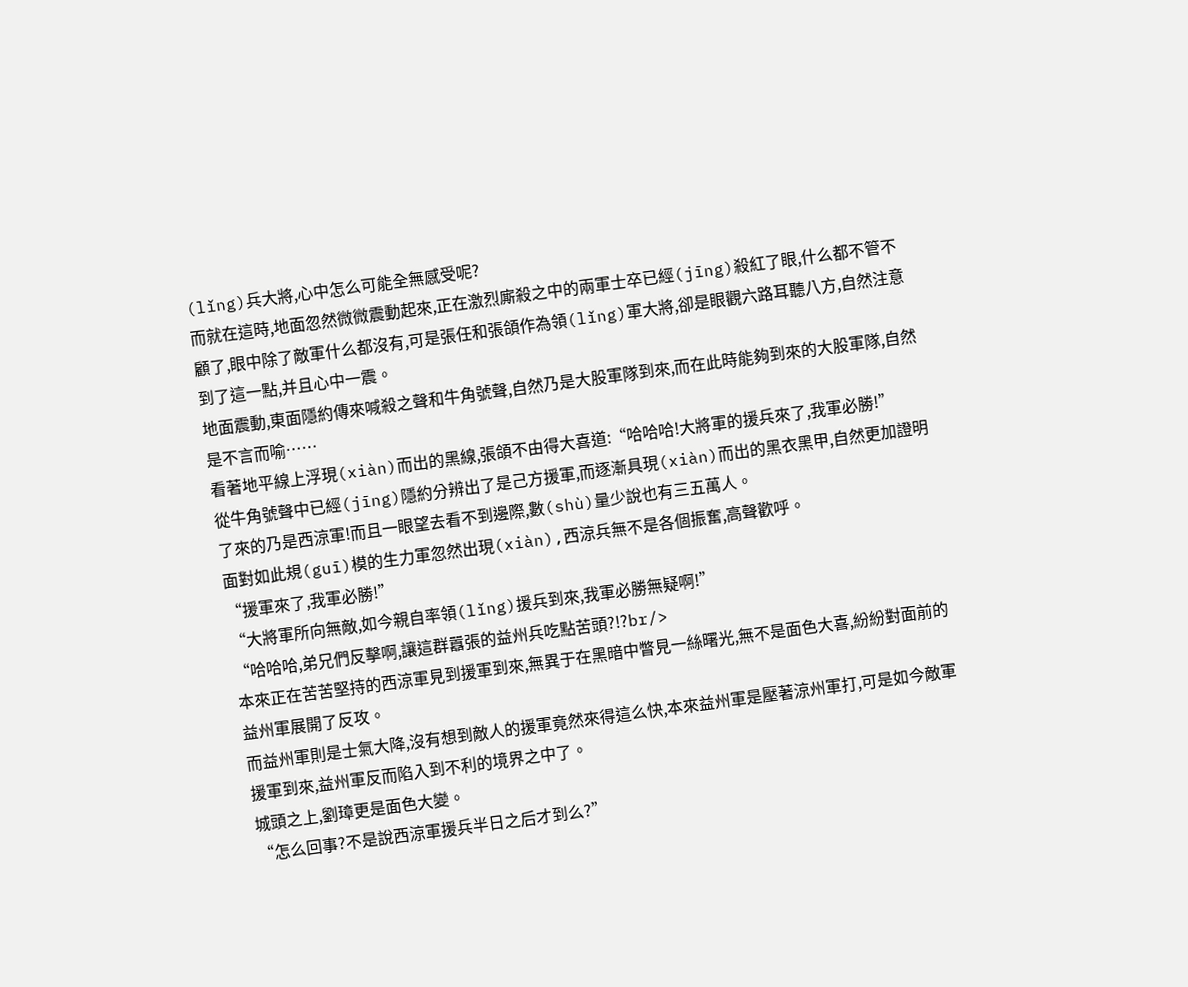(lǐng)兵大將,心中怎么可能全無感受呢?
而就在這時,地面忽然微微震動起來,正在激烈廝殺之中的兩軍士卒已經(jīng)殺紅了眼,什么都不管不顧了,眼中除了敵軍什么都沒有,可是張任和張頜作為領(lǐng)軍大將,卻是眼觀六路耳聽八方,自然注意到了這一點,并且心中一震。
地面震動,東面隱約傳來喊殺之聲和牛角號聲,自然乃是大股軍隊到來,而在此時能夠到來的大股軍隊,自然是不言而喻……
看著地平線上浮現(xiàn)而出的黑線,張頜不由得大喜道:“哈哈哈!大將軍的援兵來了,我軍必勝!”
從牛角號聲中已經(jīng)隱約分辨出了是己方援軍,而逐漸具現(xiàn)而出的黑衣黑甲,自然更加證明了來的乃是西涼軍!而且一眼望去看不到邊際,數(shù)量少說也有三五萬人。
面對如此規(guī)模的生力軍忽然出現(xiàn),西涼兵無不是各個振奮,高聲歡呼。
“援軍來了,我軍必勝!”
“大將軍所向無敵,如今親自率領(lǐng)援兵到來,我軍必勝無疑啊!”
“哈哈哈,弟兄們反擊啊,讓這群囂張的益州兵吃點苦頭?!?br/>
本來正在苦苦堅持的西涼軍見到援軍到來,無異于在黑暗中瞥見一絲曙光,無不是面色大喜,紛紛對面前的益州軍展開了反攻。
而益州軍則是士氣大降,沒有想到敵人的援軍竟然來得這么快,本來益州軍是壓著涼州軍打,可是如今敵軍援軍到來,益州軍反而陷入到不利的境界之中了。
城頭之上,劉璋更是面色大變。
“怎么回事?不是說西涼軍援兵半日之后才到么?”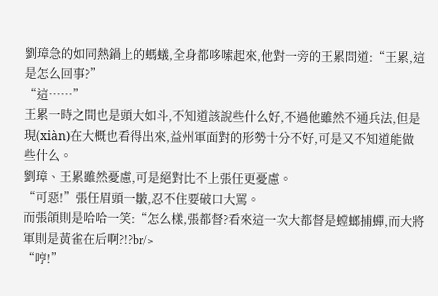劉璋急的如同熱鍋上的螞蟻,全身都哆嗦起來,他對一旁的王累問道:“王累,這是怎么回事?”
“這……”
王累一時之間也是頭大如斗,不知道該說些什么好,不過他雖然不通兵法,但是現(xiàn)在大概也看得出來,益州軍面對的形勢十分不好,可是又不知道能做些什么。
劉璋、王累雖然憂慮,可是絕對比不上張任更憂慮。
“可惡!”張任眉頭一皺,忍不住要破口大罵。
而張頜則是哈哈一笑:“怎么樣,張都督?看來這一次大都督是螳螂捕蟬,而大將軍則是黃雀在后啊?!?br/>
“哼!”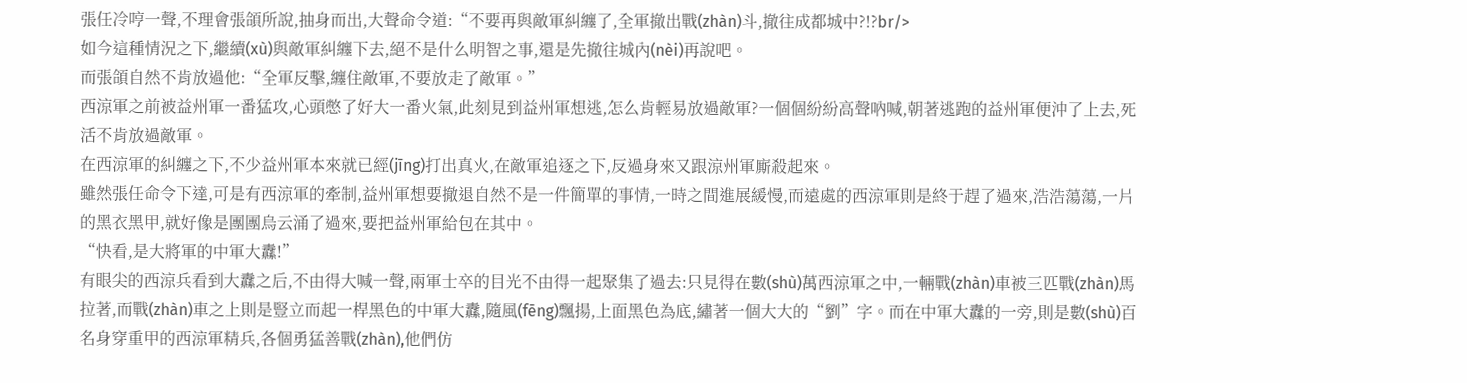張任冷哼一聲,不理會張頜所說,抽身而出,大聲命令道:“不要再與敵軍糾纏了,全軍撤出戰(zhàn)斗,撤往成都城中?!?br/>
如今這種情況之下,繼續(xù)與敵軍糾纏下去,絕不是什么明智之事,還是先撤往城內(nèi)再說吧。
而張頜自然不肯放過他:“全軍反擊,纏住敵軍,不要放走了敵軍。”
西涼軍之前被益州軍一番猛攻,心頭憋了好大一番火氣,此刻見到益州軍想逃,怎么肯輕易放過敵軍?一個個紛紛高聲吶喊,朝著逃跑的益州軍便沖了上去,死活不肯放過敵軍。
在西涼軍的糾纏之下,不少益州軍本來就已經(jīng)打出真火,在敵軍追逐之下,反過身來又跟涼州軍廝殺起來。
雖然張任命令下達,可是有西涼軍的牽制,益州軍想要撤退自然不是一件簡單的事情,一時之間進展緩慢,而遠處的西涼軍則是終于趕了過來,浩浩蕩蕩,一片的黑衣黑甲,就好像是團團烏云涌了過來,要把益州軍給包在其中。
“快看,是大將軍的中軍大纛!”
有眼尖的西涼兵看到大纛之后,不由得大喊一聲,兩軍士卒的目光不由得一起聚集了過去:只見得在數(shù)萬西涼軍之中,一輛戰(zhàn)車被三匹戰(zhàn)馬拉著,而戰(zhàn)車之上則是豎立而起一桿黑色的中軍大纛,隨風(fēng)飄揚,上面黑色為底,繡著一個大大的“劉”字。而在中軍大纛的一旁,則是數(shù)百名身穿重甲的西涼軍精兵,各個勇猛善戰(zhàn),他們仿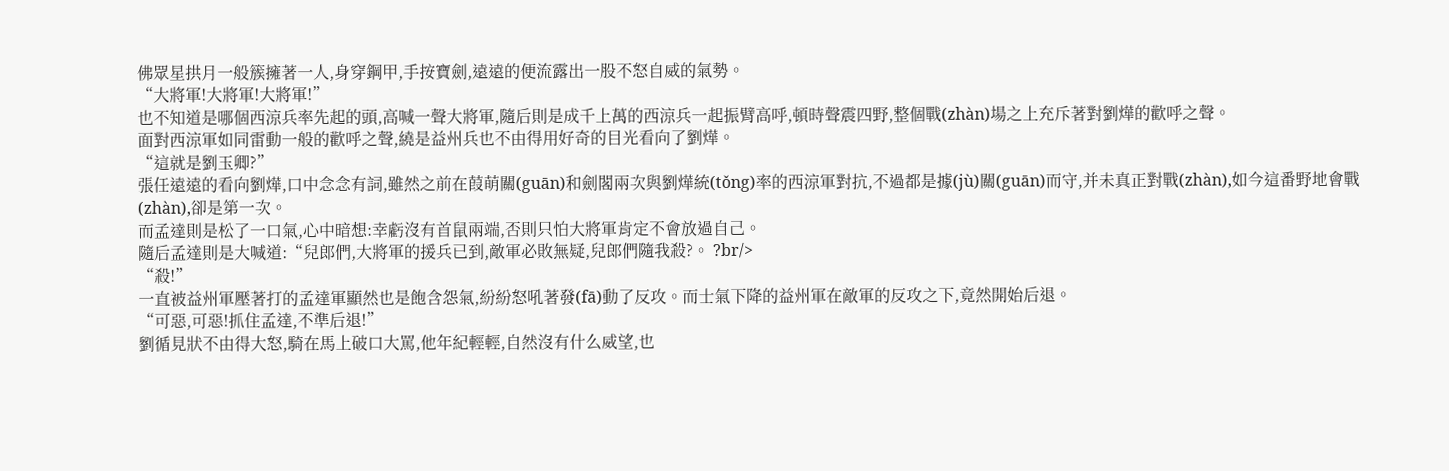佛眾星拱月一般簇擁著一人,身穿鋼甲,手按寶劍,遠遠的便流露出一股不怒自威的氣勢。
“大將軍!大將軍!大將軍!”
也不知道是哪個西涼兵率先起的頭,高喊一聲大將軍,隨后則是成千上萬的西涼兵一起振臂高呼,頓時聲震四野,整個戰(zhàn)場之上充斥著對劉燁的歡呼之聲。
面對西涼軍如同雷動一般的歡呼之聲,繞是益州兵也不由得用好奇的目光看向了劉燁。
“這就是劉玉卿?”
張任遠遠的看向劉燁,口中念念有詞,雖然之前在葭萌關(guān)和劍閣兩次與劉燁統(tǒng)率的西涼軍對抗,不過都是據(jù)關(guān)而守,并未真正對戰(zhàn),如今這番野地會戰(zhàn),卻是第一次。
而孟達則是松了一口氣,心中暗想:幸虧沒有首鼠兩端,否則只怕大將軍肯定不會放過自己。
隨后孟達則是大喊道:“兒郎們,大將軍的援兵已到,敵軍必敗無疑,兒郎們隨我殺?。 ?br/>
“殺!”
一直被益州軍壓著打的孟達軍顯然也是飽含怨氣,紛紛怒吼著發(fā)動了反攻。而士氣下降的益州軍在敵軍的反攻之下,竟然開始后退。
“可惡,可惡!抓住孟達,不準后退!”
劉循見狀不由得大怒,騎在馬上破口大罵,他年紀輕輕,自然沒有什么威望,也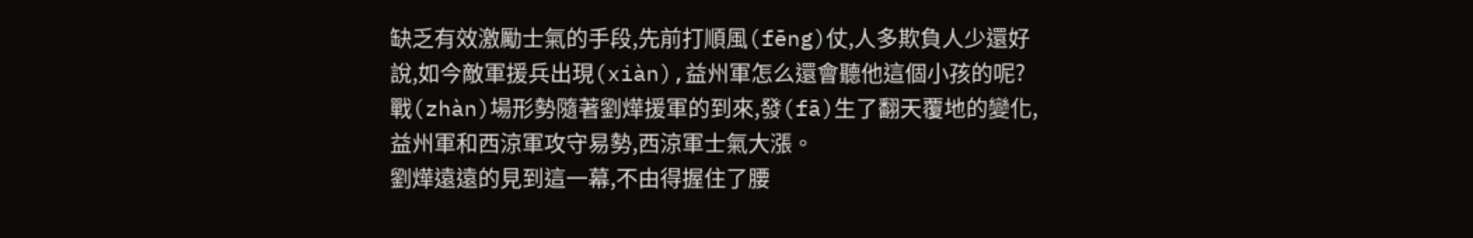缺乏有效激勵士氣的手段,先前打順風(fēng)仗,人多欺負人少還好說,如今敵軍援兵出現(xiàn),益州軍怎么還會聽他這個小孩的呢?
戰(zhàn)場形勢隨著劉燁援軍的到來,發(fā)生了翻天覆地的變化,益州軍和西涼軍攻守易勢,西涼軍士氣大漲。
劉燁遠遠的見到這一幕,不由得握住了腰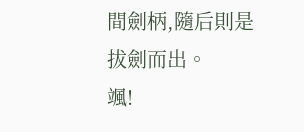間劍柄,隨后則是拔劍而出。
颯!